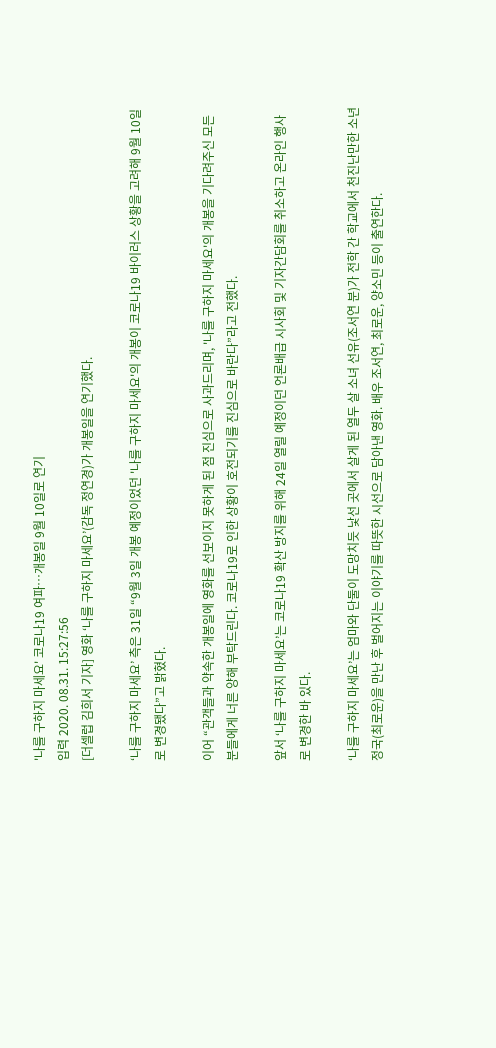'나를 구하지 마세요' 코로나19 여파…개봉일 9월 10일로 연기
입력 2020. 08.31. 15:27:56
[더셀럽 김희서 기자] 영화 ‘나를 구하지 마세요’(감독 정연경)가 개봉일을 연기했다.

‘나를 구하지 마세요’ 측은 31일 “9월 3일 개봉 예정이었던 '나를 구하지 마세요'의 개봉이 코로나19 바이러스 상황을 고려해 9월 10일로 변경됐다”고 밝혔다.

이어 “관객들과 약속한 개봉일에 영화를 선보이지 못하게 된 점 진심으로 사과드리며, '나를 구하지 마세요'의 개봉을 기다려주신 모든 분들에게 너른 양해 부탁드린다. 코로나19로 인한 상황이 호전되기를 진심으로 바란다”라고 전했다.

앞서 ‘나를 구하지 마세요’는 코로나19 확산 방지를 위해 24일 열릴 예정이던 언론배급 시사회 및 기자간담회를 취소하고 온라인 행사로 변경한 바 있다.

‘나를 구하지 마세요’는 엄마와 단둘이 도망치듯 낯선 곳에서 살게 된 열두 살 소녀 선유(조서연 분)가 전학 간 학교에서 천진난만한 소년 정국(최로운)을 만난 후 벌어지는 이야기를 따뜻한 시선으로 담아낸 영화. 배우 조서연, 최로운, 양소민 등이 출연한다.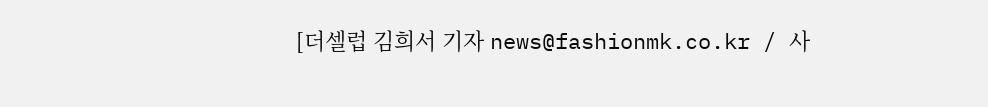[더셀럽 김희서 기자 news@fashionmk.co.kr / 사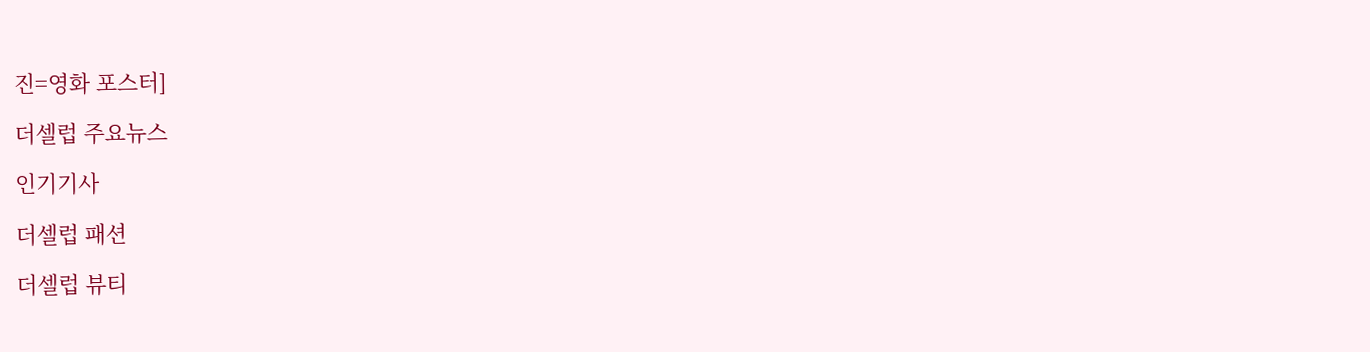진=영화 포스터]

더셀럽 주요뉴스

인기기사

더셀럽 패션

더셀럽 뷰티